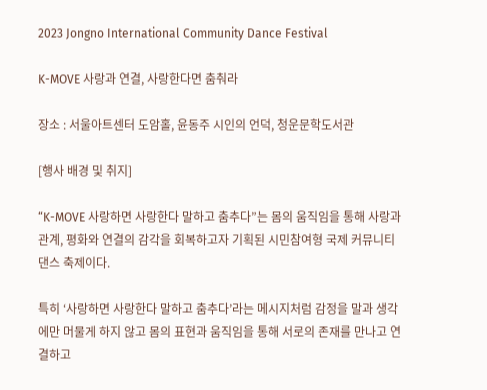2023 Jongno International Community Dance Festival

K-MOVE 사랑과 연결, 사랑한다면 춤춰라

장소 : 서울아트센터 도암홀, 윤동주 시인의 언덕, 청운문학도서관

[행사 배경 및 취지]

“K-MOVE 사랑하면 사랑한다 말하고 춤추다”는 몸의 움직임을 통해 사랑과 관계, 평화와 연결의 감각을 회복하고자 기획된 시민참여형 국제 커뮤니티댄스 축제이다.

특히 ‘사랑하면 사랑한다 말하고 춤추다’라는 메시지처럼 감정을 말과 생각에만 머물게 하지 않고 몸의 표현과 움직임을 통해 서로의 존재를 만나고 연결하고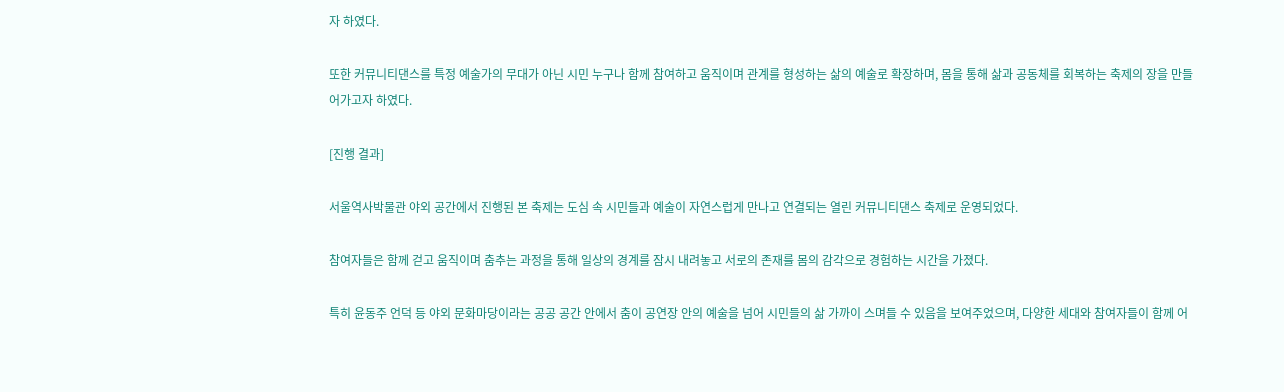자 하였다.

또한 커뮤니티댄스를 특정 예술가의 무대가 아닌 시민 누구나 함께 참여하고 움직이며 관계를 형성하는 삶의 예술로 확장하며, 몸을 통해 삶과 공동체를 회복하는 축제의 장을 만들어가고자 하였다.

[진행 결과]

서울역사박물관 야외 공간에서 진행된 본 축제는 도심 속 시민들과 예술이 자연스럽게 만나고 연결되는 열린 커뮤니티댄스 축제로 운영되었다.

참여자들은 함께 걷고 움직이며 춤추는 과정을 통해 일상의 경계를 잠시 내려놓고 서로의 존재를 몸의 감각으로 경험하는 시간을 가졌다.

특히 윤동주 언덕 등 야외 문화마당이라는 공공 공간 안에서 춤이 공연장 안의 예술을 넘어 시민들의 삶 가까이 스며들 수 있음을 보여주었으며, 다양한 세대와 참여자들이 함께 어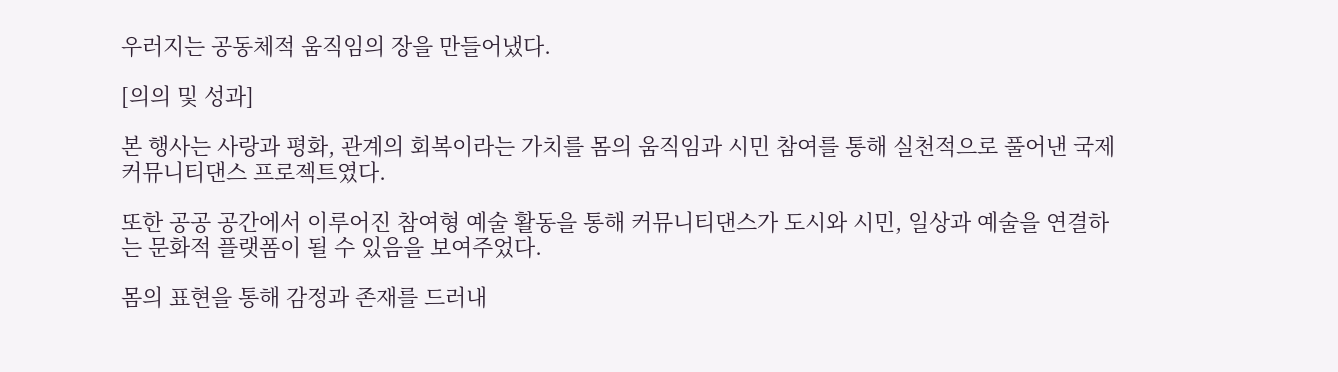우러지는 공동체적 움직임의 장을 만들어냈다.

[의의 및 성과]

본 행사는 사랑과 평화, 관계의 회복이라는 가치를 몸의 움직임과 시민 참여를 통해 실천적으로 풀어낸 국제커뮤니티댄스 프로젝트였다.

또한 공공 공간에서 이루어진 참여형 예술 활동을 통해 커뮤니티댄스가 도시와 시민, 일상과 예술을 연결하는 문화적 플랫폼이 될 수 있음을 보여주었다.

몸의 표현을 통해 감정과 존재를 드러내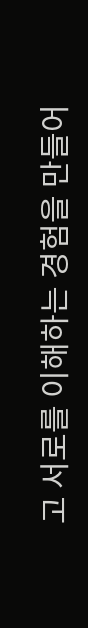고 서로를 이해하는 경험을 만들어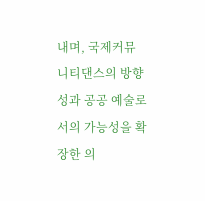내며, 국제커뮤니티댄스의 방향성과 공공 예술로서의 가능성을 확장한 의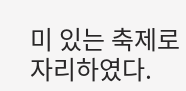미 있는 축제로 자리하였다.